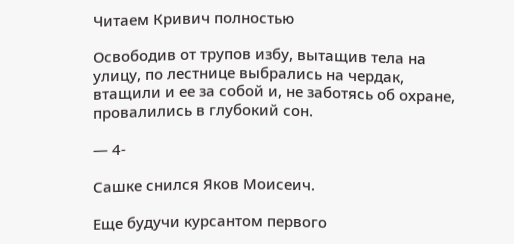Читаем Кривич полностью

Освободив от трупов избу, вытащив тела на улицу, по лестнице выбрались на чердак, втащили и ее за собой и, не заботясь об охране, провалились в глубокий сон.

— 4-

Сашке снился Яков Моисеич.

Еще будучи курсантом первого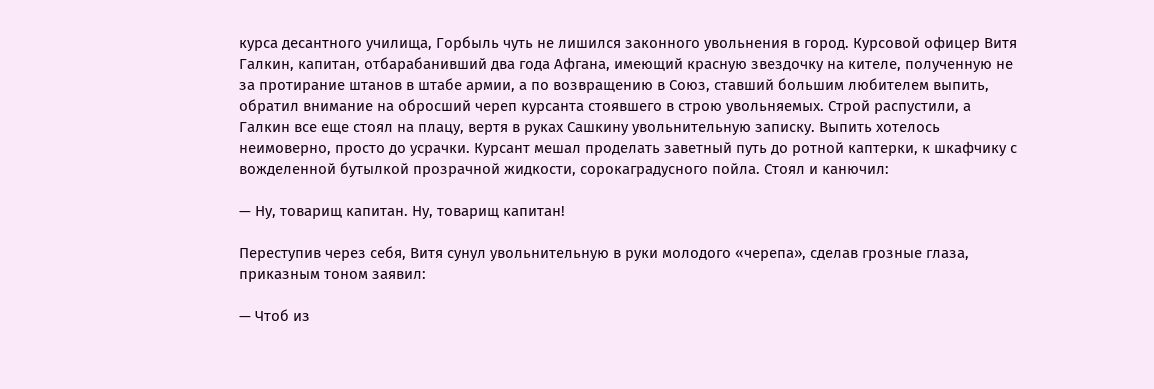курса десантного училища, Горбыль чуть не лишился законного увольнения в город. Курсовой офицер Витя Галкин, капитан, отбарабанивший два года Афгана, имеющий красную звездочку на кителе, полученную не за протирание штанов в штабе армии, а по возвращению в Союз, ставший большим любителем выпить, обратил внимание на обросший череп курсанта стоявшего в строю увольняемых. Строй распустили, а Галкин все еще стоял на плацу, вертя в руках Сашкину увольнительную записку. Выпить хотелось неимоверно, просто до усрачки. Курсант мешал проделать заветный путь до ротной каптерки, к шкафчику с вожделенной бутылкой прозрачной жидкости, сорокаградусного пойла. Стоял и канючил:

— Ну, товарищ капитан. Ну, товарищ капитан!

Переступив через себя, Витя сунул увольнительную в руки молодого «черепа», сделав грозные глаза, приказным тоном заявил:

— Чтоб из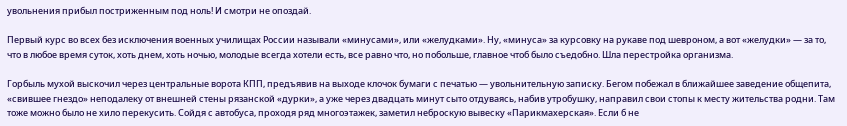увольнения прибыл постриженным под ноль! И смотри не опоздай.

Первый курс во всех без исключения военных училищах России называли «минусами», или «желудками». Ну, «минуса» за курсовку на рукаве под шевроном, а вот «желудки» — за то, что в любое время суток, хоть днем, хоть ночью, молодые всегда хотели есть, все равно что, но побольше, главное чтоб было съедобно. Шла перестройка организма.

Горбыль мухой выскочил через центральные ворота КПП, предъявив на выходе клочок бумаги с печатью — увольнительную записку. Бегом побежал в ближайшее заведение общепита, «свившее гнездо» неподалеку от внешней стены рязанской «дурки», а уже через двадцать минут сыто отдуваясь, набив утробушку, направил свои стопы к месту жительства родни. Там тоже можно было не хило перекусить. Сойдя с автобуса, проходя ряд многоэтажек, заметил неброскую вывеску «Парикмахерская». Если б не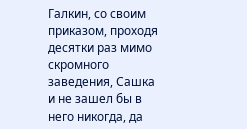Галкин, со своим приказом, проходя десятки раз мимо скромного заведения, Сашка и не зашел бы в него никогда, да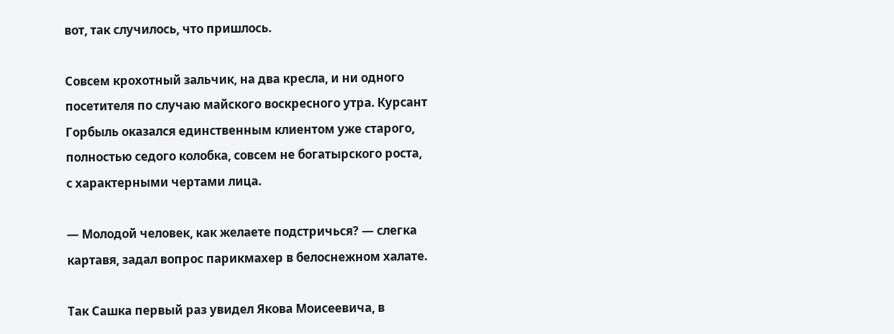вот, так случилось, что пришлось.

Совсем крохотный зальчик, на два кресла, и ни одного посетителя по случаю майского воскресного утра. Курсант Горбыль оказался единственным клиентом уже старого, полностью седого колобка, совсем не богатырского роста, с характерными чертами лица.

— Молодой человек, как желаете подстричься? — слегка картавя, задал вопрос парикмахер в белоснежном халате.

Так Сашка первый раз увидел Якова Моисеевича, в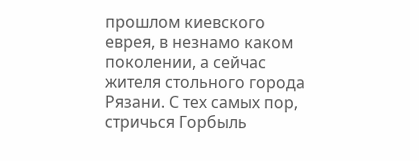прошлом киевского еврея, в незнамо каком поколении, а сейчас жителя стольного города Рязани. С тех самых пор, стричься Горбыль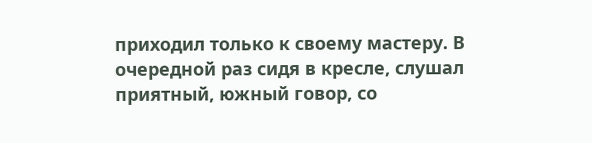приходил только к своему мастеру. В очередной раз сидя в кресле, слушал приятный, южный говор, со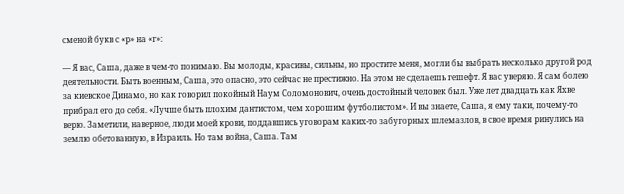сменой букв с «р» на «г»:

— Я вас, Саша, даже в чем-то понимаю. Вы молоды, красивы, сильны, но простите меня, могли бы выбрать несколько другой род деятельности. Быть военным, Саша, это опасно, это сейчас не престижно. На этом не сделаешь гешефт. Я вас уверяю. Я сам болею за киевское Динамо, но как говорил покойный Наум Соломонович, очень достойный человек был. Уже лет двадцать как Яхве прибрал его до себя. «Лучше быть плохим дантистом, чем хорошим футболистом». И вы знаете, Саша, я ему таки, почему-то верю. Заметили, наверное, люди моей крови, поддавшись уговорам каких-то забугорных шлемазлов, в свое время ринулись на землю обетованную, в Израиль. Но там война, Саша. Там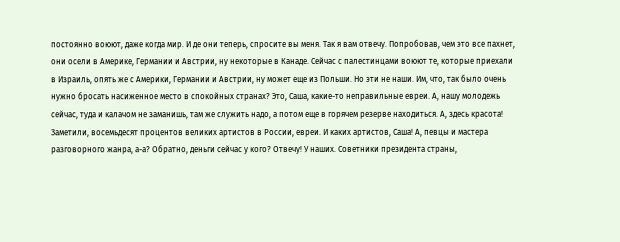постоянно воюют, даже когда мир. И де они теперь, спросите вы меня. Так я вам отвечу. Попробовав, чем это все пахнет, они осели в Америке, Германии и Австрии, ну некоторые в Канаде. Сейчас с палестинцами воюют те, которые приехали в Израиль, опять же с Америки, Германии и Австрии, ну может еще из Польши. Но эти не наши. Им, что, так было очень нужно бросать насиженное место в спокойных странах? Это, Саша, какие-то неправильные евреи. А, нашу молодежь сейчас, туда и калачом не заманишь, там же служить надо, а потом еще в горячем резерве находиться. А, здесь красота! Заметили, восемьдесят процентов великих артистов в России, евреи. И каких артистов, Саша! А, певцы и мастера разговорного жанра, а-а? Обратно, деньги сейчас у кого? Отвечу! У наших. Советники президента страны,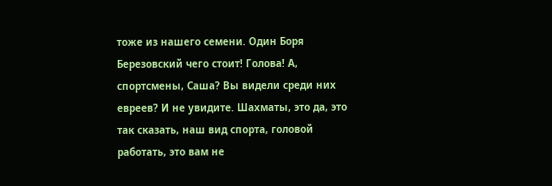тоже из нашего семени. Один Боря Березовский чего стоит! Голова! А, спортсмены, Саша? Вы видели среди них евреев? И не увидите. Шахматы, это да, это так сказать, наш вид спорта, головой работать, это вам не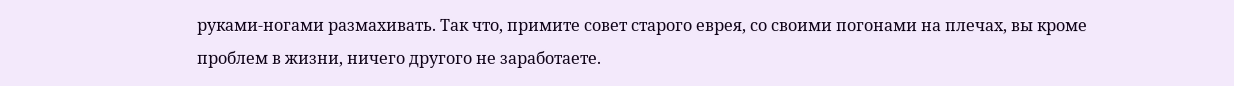руками-ногами размахивать. Так что, примите совет старого еврея, со своими погонами на плечах, вы кроме проблем в жизни, ничего другого не заработаете.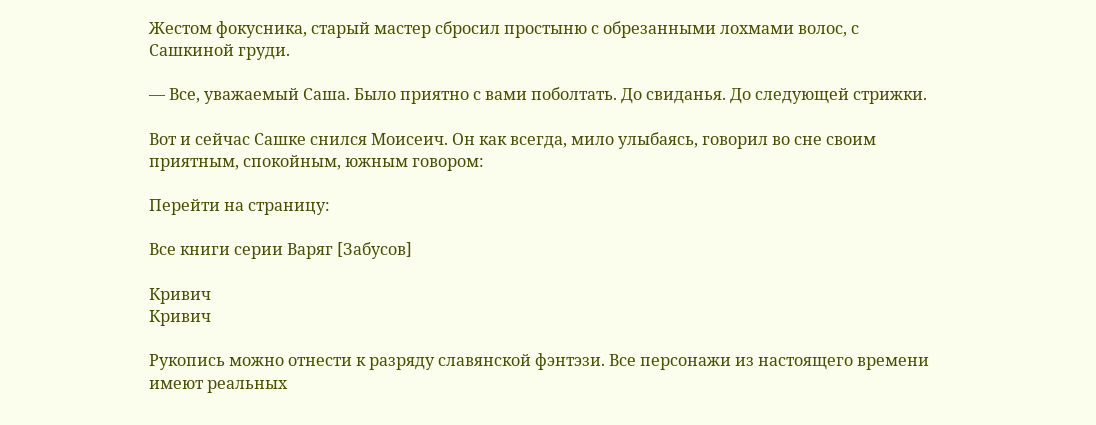Жестом фокусника, старый мастер сбросил простыню с обрезанными лохмами волос, с Сашкиной груди.

— Все, уважаемый Саша. Было приятно с вами поболтать. До свиданья. До следующей стрижки.

Вот и сейчас Сашке снился Моисеич. Он как всегда, мило улыбаясь, говорил во сне своим приятным, спокойным, южным говором:

Перейти на страницу:

Все книги серии Варяг [Забусов]

Кривич
Кривич

Рукопись можно отнести к разряду славянской фэнтэзи. Все персонажи из настоящего времени имеют реальных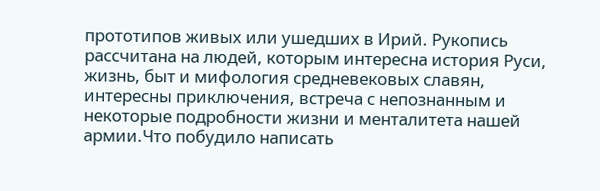прототипов живых или ушедших в Ирий. Рукопись рассчитана на людей, которым интересна история Руси, жизнь, быт и мифология средневековых славян, интересны приключения, встреча с непознанным и некоторые подробности жизни и менталитета нашей армии.Что побудило написать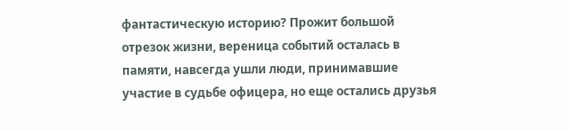фантастическую историю? Прожит большой отрезок жизни, вереница событий осталась в памяти, навсегда ушли люди, принимавшие участие в судьбе офицера, но еще остались друзья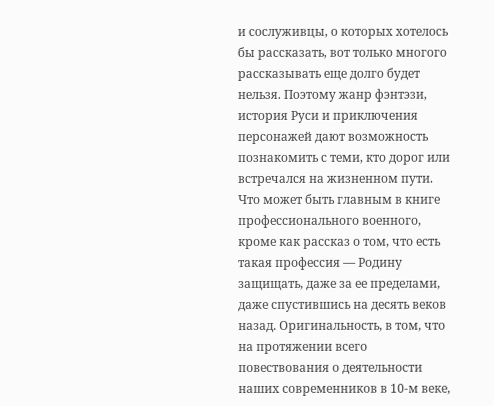и сослуживцы, о которых хотелось бы рассказать, вот только многого рассказывать еще долго будет нельзя. Поэтому жанр фэнтэзи, история Руси и приключения персонажей дают возможность познакомить с теми, кто дорог или встречался на жизненном пути. Что может быть главным в книге профессионального военного, кроме как рассказ о том, что есть такая профессия — Родину защищать, даже за ее пределами, даже спустившись на десять веков назад. Оригинальность, в том, что на протяжении всего повествования о деятельности наших современников в 10-м веке,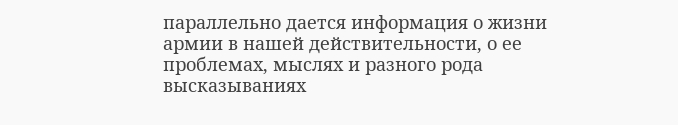параллельно дается информация о жизни армии в нашей действительности, о ее проблемах, мыслях и разного рода высказываниях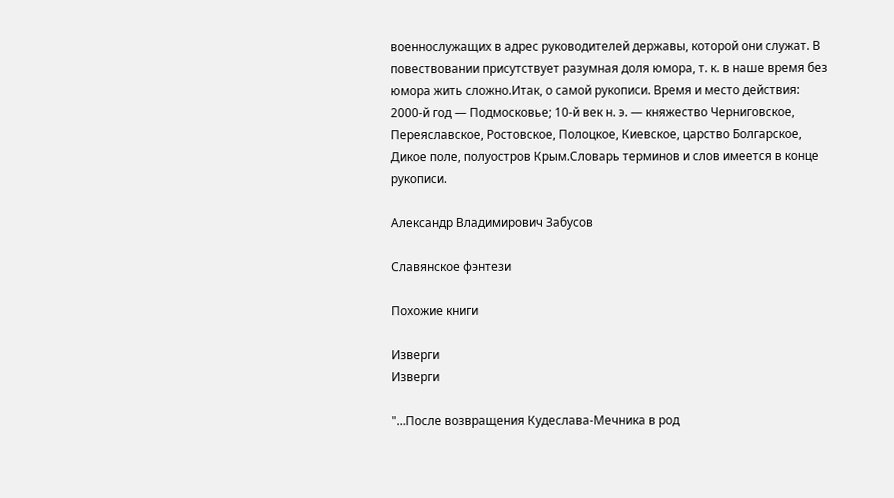военнослужащих в адрес руководителей державы, которой они служат. В повествовании присутствует разумная доля юмора, т. к. в наше время без юмора жить сложно.Итак, о самой рукописи. Время и место действия: 2000-й год — Подмосковье; 10-й век н. э. — княжество Черниговское, Переяславское, Ростовское, Полоцкое, Киевское, царство Болгарское, Дикое поле, полуостров Крым.Словарь терминов и слов имеется в конце рукописи.

Александр Владимирович Забусов

Славянское фэнтези

Похожие книги

Изверги
Изверги

"…После возвращения Кудеслава-Мечника в род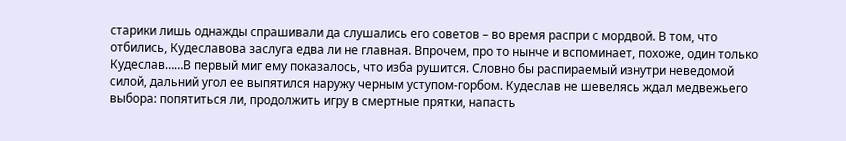старики лишь однажды спрашивали да слушались его советов – во время распри с мордвой. В том, что отбились, Кудеславова заслуга едва ли не главная. Впрочем, про то нынче и вспоминает, похоже, один только Кудеслав……В первый миг ему показалось, что изба рушится. Словно бы распираемый изнутри неведомой силой, дальний угол ее выпятился наружу черным уступом-горбом. Кудеслав не шевелясь ждал медвежьего выбора: попятиться ли, продолжить игру в смертные прятки, напасть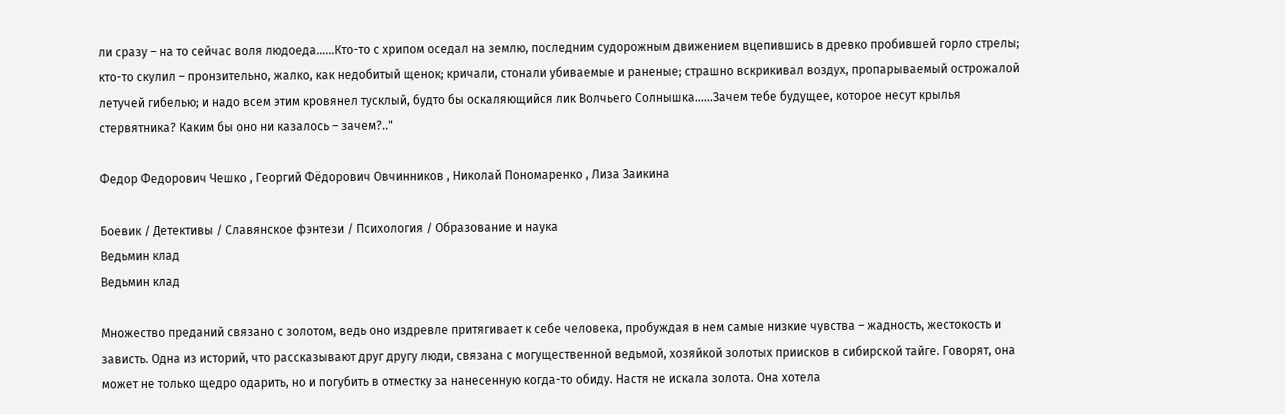ли сразу – на то сейчас воля людоеда……Кто-то с хрипом оседал на землю, последним судорожным движением вцепившись в древко пробившей горло стрелы; кто-то скулил – пронзительно, жалко, как недобитый щенок; кричали, стонали убиваемые и раненые; страшно вскрикивал воздух, пропарываемый острожалой летучей гибелью; и надо всем этим кровянел тусклый, будто бы оскаляющийся лик Волчьего Солнышка……Зачем тебе будущее, которое несут крылья стервятника? Каким бы оно ни казалось – зачем?.."

Федор Федорович Чешко , Георгий Фёдорович Овчинников , Николай Пономаренко , Лиза Заикина

Боевик / Детективы / Славянское фэнтези / Психология / Образование и наука
Ведьмин клад
Ведьмин клад

Множество преданий связано с золотом, ведь оно издревле притягивает к себе человека, пробуждая в нем самые низкие чувства – жадность, жестокость и зависть. Одна из историй, что рассказывают друг другу люди, связана с могущественной ведьмой, хозяйкой золотых приисков в сибирской тайге. Говорят, она может не только щедро одарить, но и погубить в отместку за нанесенную когда-то обиду. Настя не искала золота. Она хотела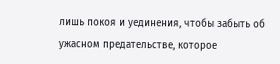лишь покоя и уединения, чтобы забыть об ужасном предательстве, которое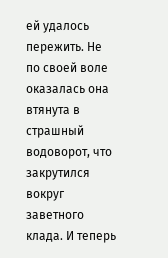ей удалось пережить. Не по своей воле оказалась она втянута в страшный водоворот, что закрутился вокруг заветного клада. И теперь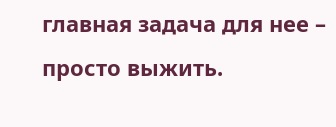главная задача для нее – просто выжить.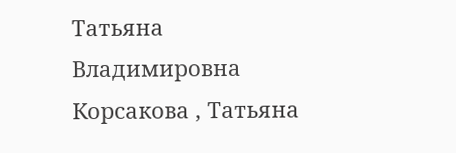Татьяна Владимировна Корсакова , Татьяна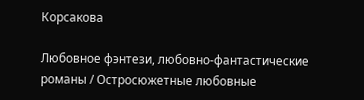Корсакова

Любовное фэнтези, любовно-фантастические романы / Остросюжетные любовные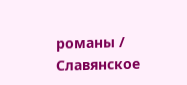романы / Славянское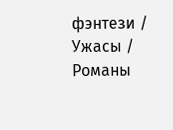фэнтези / Ужасы / Романы